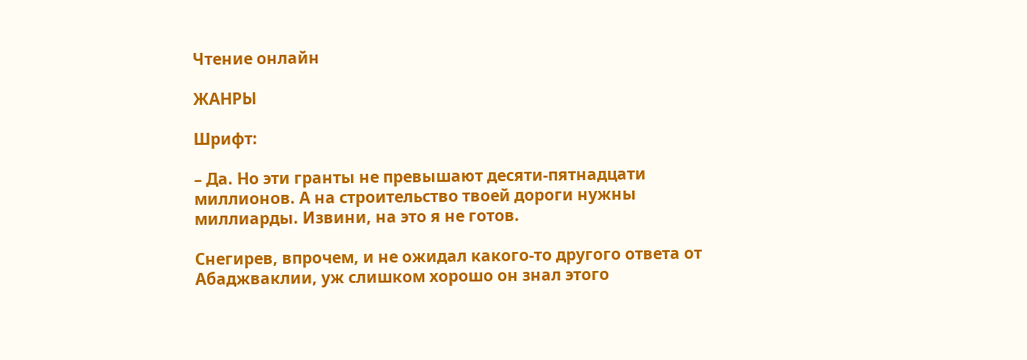Чтение онлайн

ЖАНРЫ

Шрифт:

– Да. Но эти гранты не превышают десяти-пятнадцати миллионов. А на строительство твоей дороги нужны миллиарды. Извини, на это я не готов.

Снегирев, впрочем, и не ожидал какого-то другого ответа от Абаджваклии, уж слишком хорошо он знал этого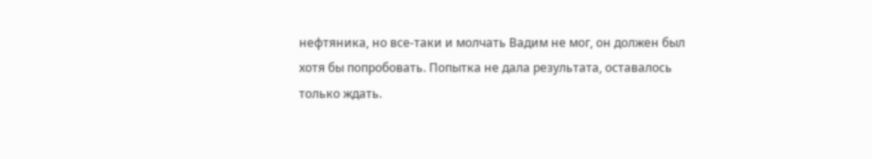нефтяника, но все-таки и молчать Вадим не мог, он должен был хотя бы попробовать. Попытка не дала результата, оставалось только ждать.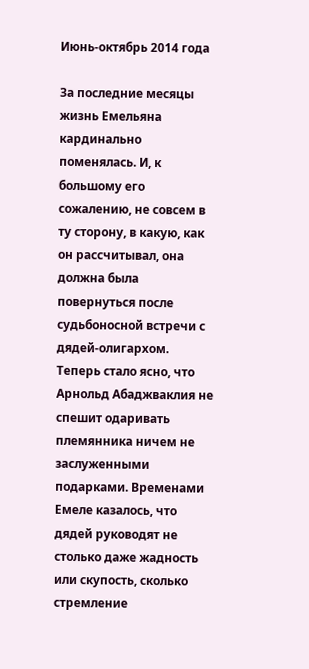Июнь-октябрь 2014 года

За последние месяцы жизнь Емельяна кардинально поменялась. И, к большому его сожалению, не совсем в ту сторону, в какую, как он рассчитывал, она должна была повернуться после судьбоносной встречи с дядей-олигархом. Теперь стало ясно, что Арнольд Абаджваклия не спешит одаривать племянника ничем не заслуженными подарками. Временами Емеле казалось, что дядей руководят не столько даже жадность или скупость, сколько стремление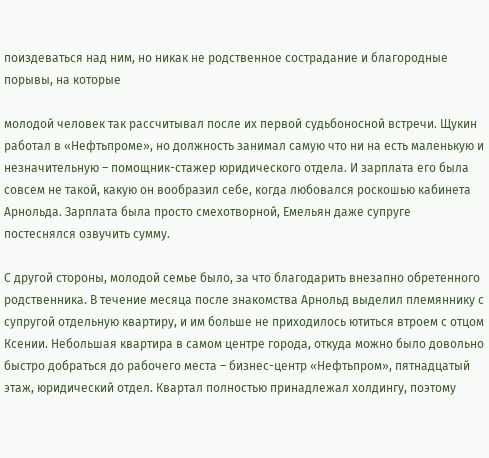поиздеваться над ним, но никак не родственное сострадание и благородные порывы, на которые

молодой человек так рассчитывал после их первой судьбоносной встречи. Щукин работал в «Нефтьпроме», но должность занимал самую что ни на есть маленькую и незначительную – помощник-стажер юридического отдела. И зарплата его была совсем не такой, какую он вообразил себе, когда любовался роскошью кабинета Арнольда. Зарплата была просто смехотворной, Емельян даже супруге постеснялся озвучить сумму.

С другой стороны, молодой семье было, за что благодарить внезапно обретенного родственника. В течение месяца после знакомства Арнольд выделил племяннику с супругой отдельную квартиру, и им больше не приходилось ютиться втроем с отцом Ксении. Небольшая квартира в самом центре города, откуда можно было довольно быстро добраться до рабочего места – бизнес-центр «Нефтьпром», пятнадцатый этаж, юридический отдел. Квартал полностью принадлежал холдингу, поэтому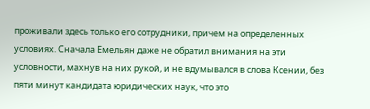проживали здесь только его сотрудники, причем на определенных условиях. Сначала Емельян даже не обратил внимания на эти условности, махнув на них рукой, и не вдумывался в слова Ксении, без пяти минут кандидата юридических наук, что это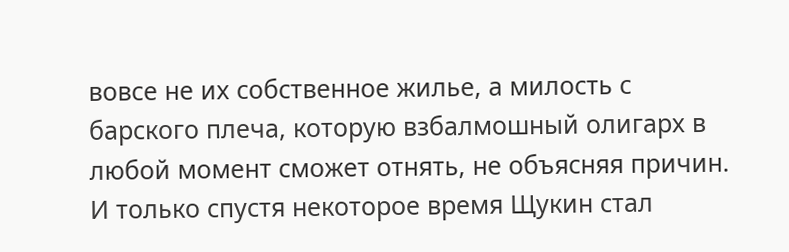вовсе не их собственное жилье, а милость с барского плеча, которую взбалмошный олигарх в любой момент сможет отнять, не объясняя причин. И только спустя некоторое время Щукин стал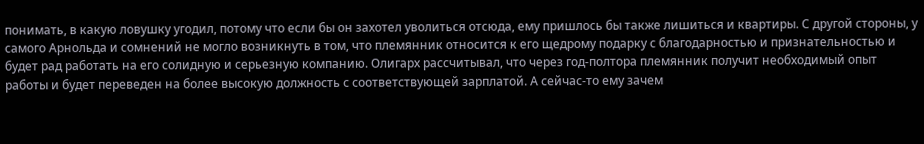понимать, в какую ловушку угодил, потому что если бы он захотел уволиться отсюда, ему пришлось бы также лишиться и квартиры. С другой стороны, у самого Арнольда и сомнений не могло возникнуть в том, что племянник относится к его щедрому подарку с благодарностью и признательностью и будет рад работать на его солидную и серьезную компанию. Олигарх рассчитывал, что через год-полтора племянник получит необходимый опыт работы и будет переведен на более высокую должность с соответствующей зарплатой. А сейчас-то ему зачем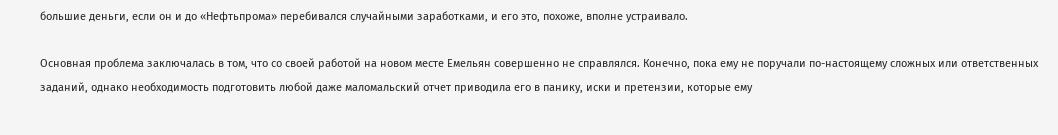большие деньги, если он и до «Нефтьпрома» перебивался случайными заработками, и его это, похоже, вполне устраивало.

Основная проблема заключалась в том, что со своей работой на новом месте Емельян совершенно не справлялся. Конечно, пока ему не поручали по-настоящему сложных или ответственных заданий, однако необходимость подготовить любой даже маломальский отчет приводила его в панику, иски и претензии, которые ему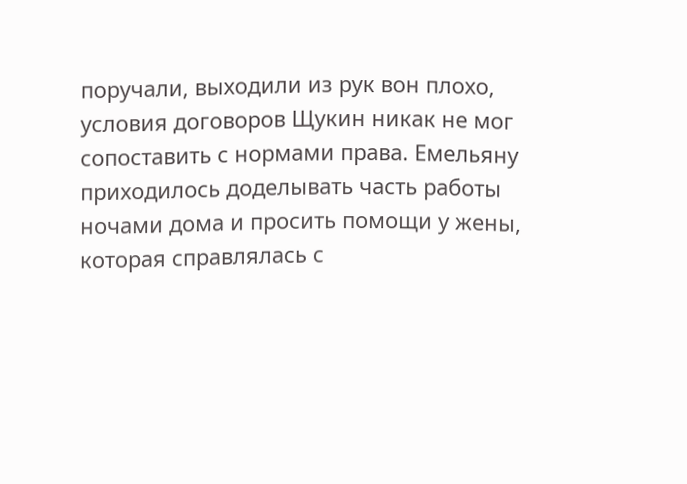поручали, выходили из рук вон плохо, условия договоров Щукин никак не мог сопоставить с нормами права. Емельяну приходилось доделывать часть работы ночами дома и просить помощи у жены, которая справлялась с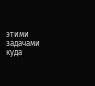этими задачами куда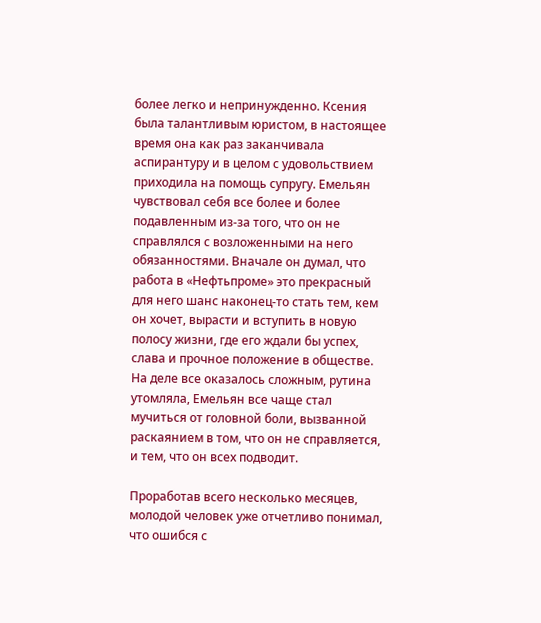более легко и непринужденно. Ксения была талантливым юристом, в настоящее время она как раз заканчивала аспирантуру и в целом с удовольствием приходила на помощь супругу. Емельян чувствовал себя все более и более подавленным из-за того, что он не справлялся с возложенными на него обязанностями. Вначале он думал, что работа в «Нефтьпроме» это прекрасный для него шанс наконец-то стать тем, кем он хочет, вырасти и вступить в новую полосу жизни, где его ждали бы успех, слава и прочное положение в обществе. На деле все оказалось сложным, рутина утомляла, Емельян все чаще стал мучиться от головной боли, вызванной раскаянием в том, что он не справляется, и тем, что он всех подводит.

Проработав всего несколько месяцев, молодой человек уже отчетливо понимал, что ошибся с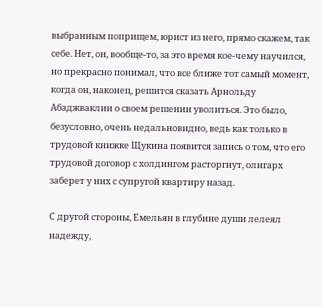выбранным поприщем, юрист из него, прямо скажем, так себе. Нет, он, вообще-то, за это время кое-чему научился, но прекрасно понимал, что все ближе тот самый момент, когда он, наконец, решится сказать Арнольду Абаджваклии о своем решении уволиться. Это было, безусловно, очень недальновидно, ведь как только в трудовой книжке Щукина появится запись о том, что его трудовой договор с холдингом расторгнут, олигарх заберет у них с супругой квартиру назад.

С другой стороны, Емельян в глубине души лелеял надежду,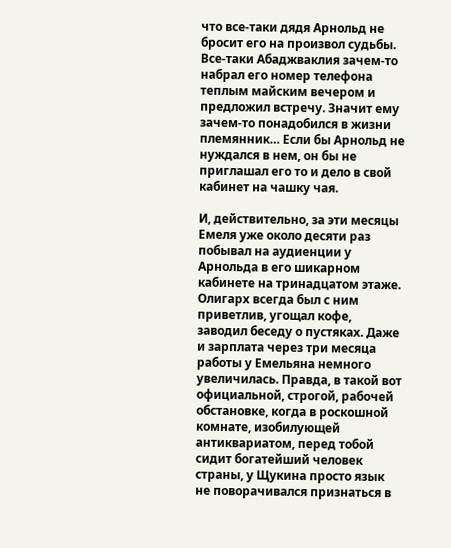что все-таки дядя Арнольд не бросит его на произвол судьбы. Все-таки Абаджваклия зачем-то набрал его номер телефона теплым майским вечером и предложил встречу. Значит ему зачем-то понадобился в жизни племянник… Если бы Арнольд не нуждался в нем, он бы не приглашал его то и дело в свой кабинет на чашку чая.

И, действительно, за эти месяцы Емеля уже около десяти раз побывал на аудиенции у Арнольда в его шикарном кабинете на тринадцатом этаже. Олигарх всегда был с ним приветлив, угощал кофе, заводил беседу о пустяках. Даже и зарплата через три месяца работы у Емельяна немного увеличилась. Правда, в такой вот официальной, строгой, рабочей обстановке, когда в роскошной комнате, изобилующей антиквариатом, перед тобой сидит богатейший человек страны, у Щукина просто язык не поворачивался признаться в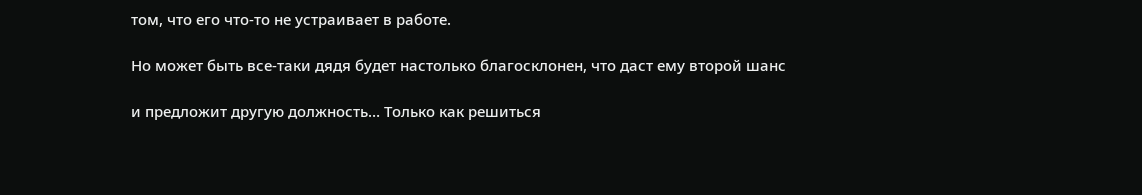том, что его что-то не устраивает в работе.

Но может быть все-таки дядя будет настолько благосклонен, что даст ему второй шанс

и предложит другую должность… Только как решиться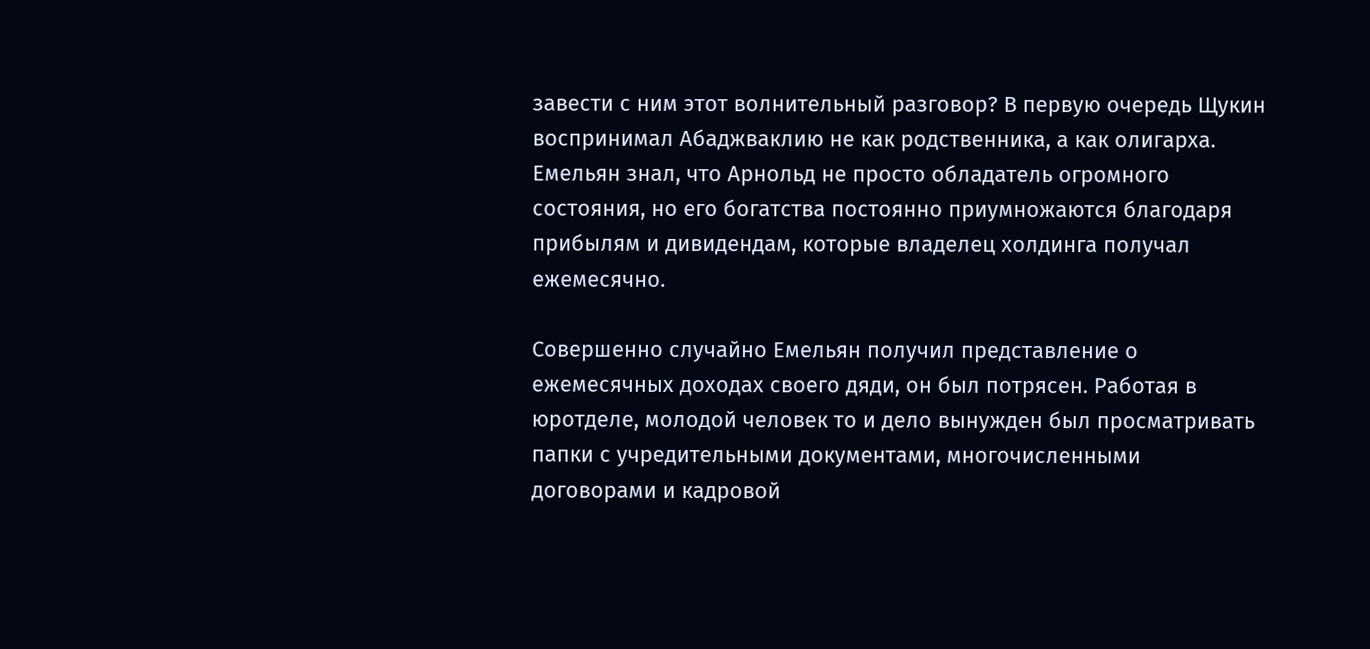завести с ним этот волнительный разговор? В первую очередь Щукин воспринимал Абаджваклию не как родственника, а как олигарха. Емельян знал, что Арнольд не просто обладатель огромного состояния, но его богатства постоянно приумножаются благодаря прибылям и дивидендам, которые владелец холдинга получал ежемесячно.

Совершенно случайно Емельян получил представление о ежемесячных доходах своего дяди, он был потрясен. Работая в юротделе, молодой человек то и дело вынужден был просматривать папки с учредительными документами, многочисленными договорами и кадровой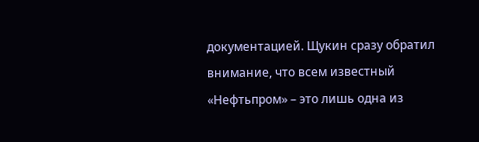документацией. Щукин сразу обратил внимание, что всем известный «Нефтьпром» – это лишь одна из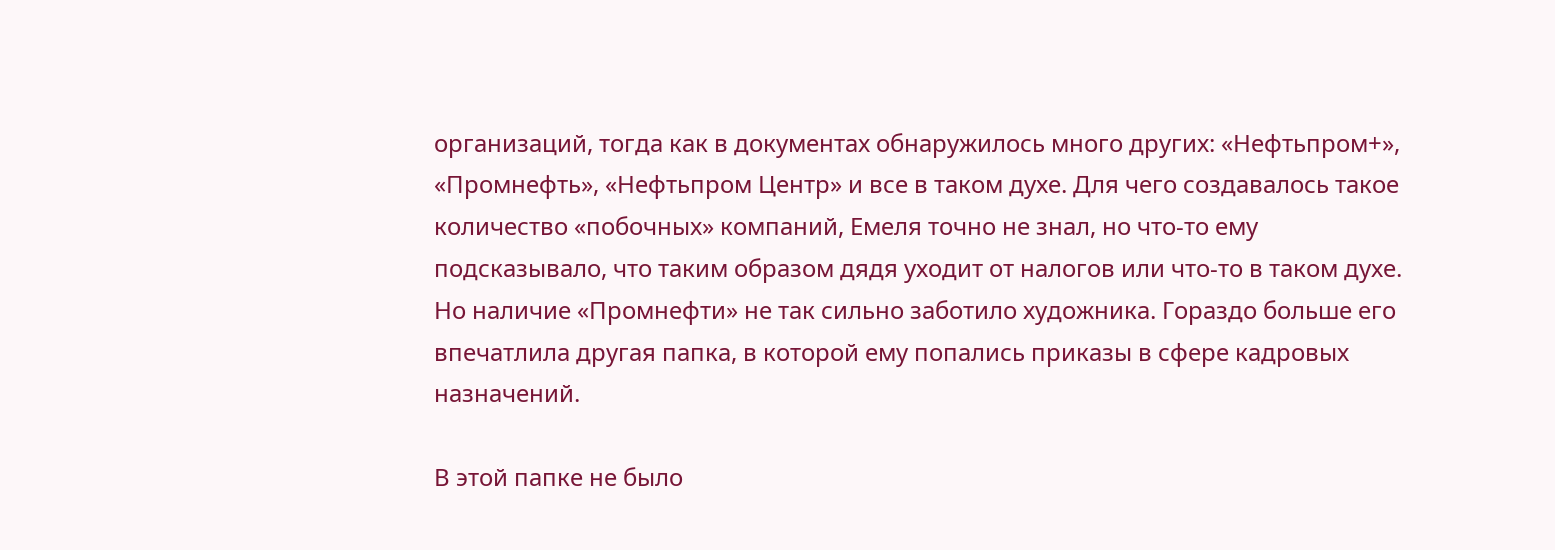организаций, тогда как в документах обнаружилось много других: «Нефтьпром+», «Промнефть», «Нефтьпром Центр» и все в таком духе. Для чего создавалось такое количество «побочных» компаний, Емеля точно не знал, но что-то ему подсказывало, что таким образом дядя уходит от налогов или что-то в таком духе. Но наличие «Промнефти» не так сильно заботило художника. Гораздо больше его впечатлила другая папка, в которой ему попались приказы в сфере кадровых назначений.

В этой папке не было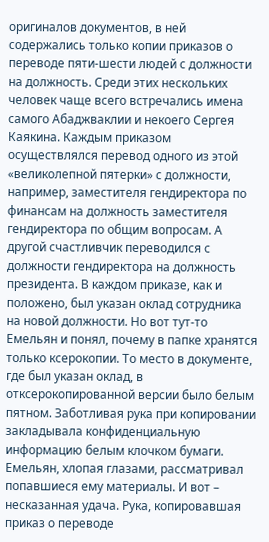оригиналов документов, в ней содержались только копии приказов о переводе пяти-шести людей с должности на должность. Среди этих нескольких человек чаще всего встречались имена самого Абаджваклии и некоего Сергея Каякина. Каждым приказом осуществлялся перевод одного из этой «великолепной пятерки» с должности, например, заместителя гендиректора по финансам на должность заместителя гендиректора по общим вопросам. А другой счастливчик переводился с должности гендиректора на должность президента. В каждом приказе, как и положено, был указан оклад сотрудника на новой должности. Но вот тут-то Емельян и понял, почему в папке хранятся только ксерокопии. То место в документе, где был указан оклад, в отксерокопированной версии было белым пятном. Заботливая рука при копировании закладывала конфиденциальную информацию белым клочком бумаги. Емельян, хлопая глазами, рассматривал попавшиеся ему материалы. И вот – несказанная удача. Рука, копировавшая приказ о переводе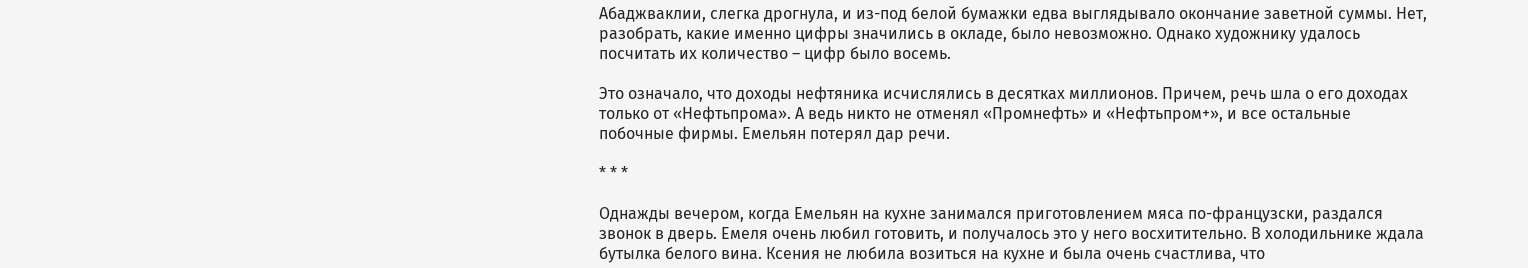Абаджваклии, слегка дрогнула, и из-под белой бумажки едва выглядывало окончание заветной суммы. Нет, разобрать, какие именно цифры значились в окладе, было невозможно. Однако художнику удалось посчитать их количество – цифр было восемь.

Это означало, что доходы нефтяника исчислялись в десятках миллионов. Причем, речь шла о его доходах только от «Нефтьпрома». А ведь никто не отменял «Промнефть» и «Нефтьпром+», и все остальные побочные фирмы. Емельян потерял дар речи.

* * *

Однажды вечером, когда Емельян на кухне занимался приготовлением мяса по-французски, раздался звонок в дверь. Емеля очень любил готовить, и получалось это у него восхитительно. В холодильнике ждала бутылка белого вина. Ксения не любила возиться на кухне и была очень счастлива, что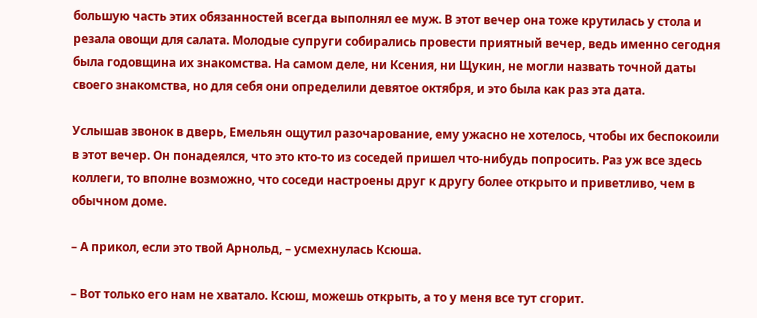большую часть этих обязанностей всегда выполнял ее муж. В этот вечер она тоже крутилась у стола и резала овощи для салата. Молодые супруги собирались провести приятный вечер, ведь именно сегодня была годовщина их знакомства. На самом деле, ни Ксения, ни Щукин, не могли назвать точной даты своего знакомства, но для себя они определили девятое октября, и это была как раз эта дата.

Услышав звонок в дверь, Емельян ощутил разочарование, ему ужасно не хотелось, чтобы их беспокоили в этот вечер. Он понадеялся, что это кто-то из соседей пришел что-нибудь попросить. Раз уж все здесь коллеги, то вполне возможно, что соседи настроены друг к другу более открыто и приветливо, чем в обычном доме.

– А прикол, если это твой Арнольд, – усмехнулась Ксюша.

– Вот только его нам не хватало. Ксюш, можешь открыть, а то у меня все тут сгорит.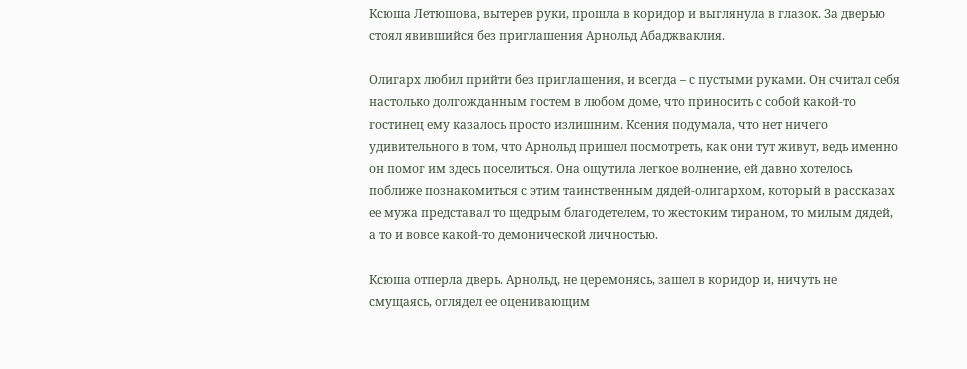Ксюша Летюшова, вытерев руки, прошла в коридор и выглянула в глазок. За дверью стоял явившийся без приглашения Арнольд Абаджваклия.

Олигарх любил прийти без приглашения, и всегда – с пустыми руками. Он считал себя настолько долгожданным гостем в любом доме, что приносить с собой какой-то гостинец ему казалось просто излишним. Ксения подумала, что нет ничего удивительного в том, что Арнольд пришел посмотреть, как они тут живут, ведь именно он помог им здесь поселиться. Она ощутила легкое волнение, ей давно хотелось поближе познакомиться с этим таинственным дядей-олигархом, который в рассказах ее мужа представал то щедрым благодетелем, то жестоким тираном, то милым дядей, а то и вовсе какой-то демонической личностью.

Ксюша отперла дверь. Арнольд, не церемонясь, зашел в коридор и, ничуть не смущаясь, оглядел ее оценивающим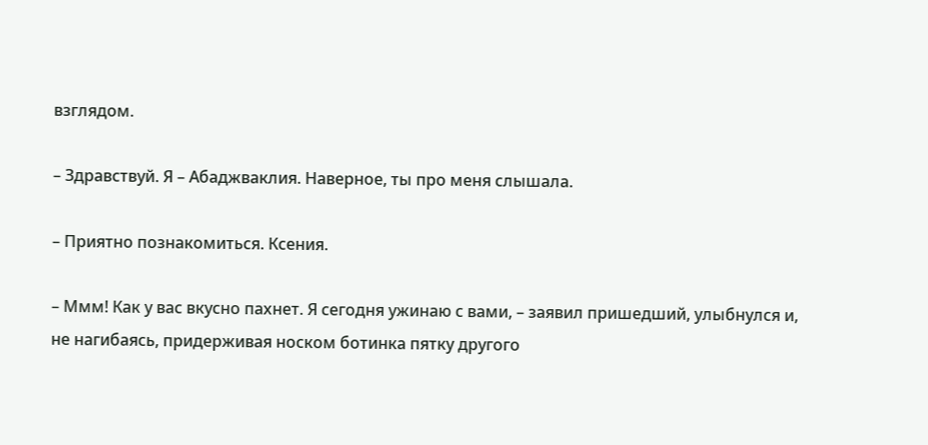взглядом.

– Здравствуй. Я – Абаджваклия. Наверное, ты про меня слышала.

– Приятно познакомиться. Ксения.

– Ммм! Как у вас вкусно пахнет. Я сегодня ужинаю с вами, – заявил пришедший, улыбнулся и, не нагибаясь, придерживая носком ботинка пятку другого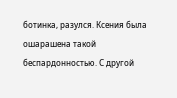ботинка, разулся. Ксения была ошарашена такой беспардонностью. С другой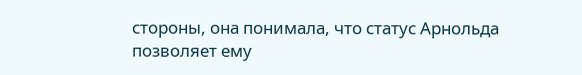стороны, она понимала, что статус Арнольда позволяет ему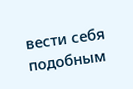вести себя подобным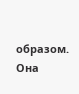образом. Она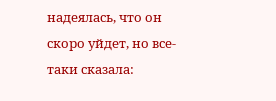надеялась, что он скоро уйдет, но все-таки сказала: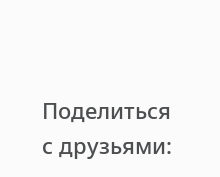Поделиться с друзьями: